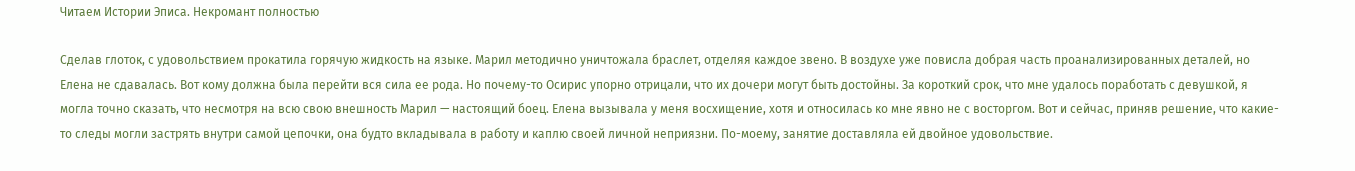Читаем Истории Эписа. Некромант полностью

Сделав глоток, с удовольствием прокатила горячую жидкость на языке. Марил методично уничтожала браслет, отделяя каждое звено. В воздухе уже повисла добрая часть проанализированных деталей, но Елена не сдавалась. Вот кому должна была перейти вся сила ее рода. Но почему-то Осирис упорно отрицали, что их дочери могут быть достойны. За короткий срок, что мне удалось поработать с девушкой, я могла точно сказать, что несмотря на всю свою внешность Марил — настоящий боец. Елена вызывала у меня восхищение, хотя и относилась ко мне явно не с восторгом. Вот и сейчас, приняв решение, что какие-то следы могли застрять внутри самой цепочки, она будто вкладывала в работу и каплю своей личной неприязни. По-моему, занятие доставляла ей двойное удовольствие.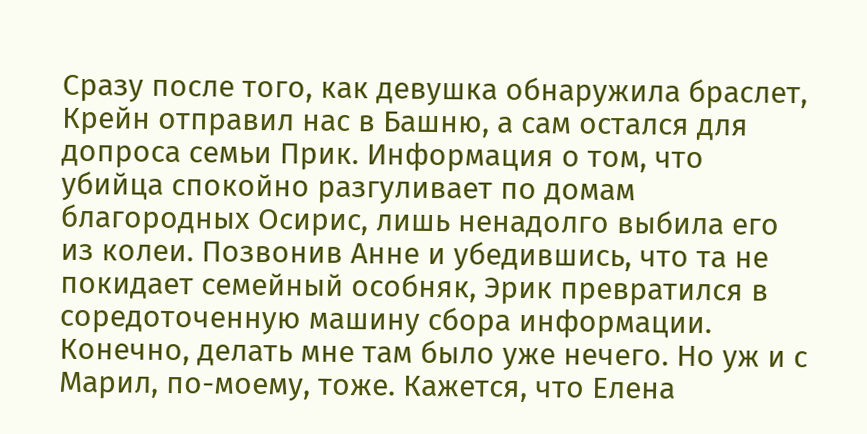Сразу после того, как девушка обнаружила браслет, Крейн отправил нас в Башню, а сам остался для допроса семьи Прик. Информация о том, что убийца спокойно разгуливает по домам благородных Осирис, лишь ненадолго выбила его из колеи. Позвонив Анне и убедившись, что та не покидает семейный особняк, Эрик превратился в соредоточенную машину сбора информации. Конечно, делать мне там было уже нечего. Но уж и с Марил, по-моему, тоже. Кажется, что Елена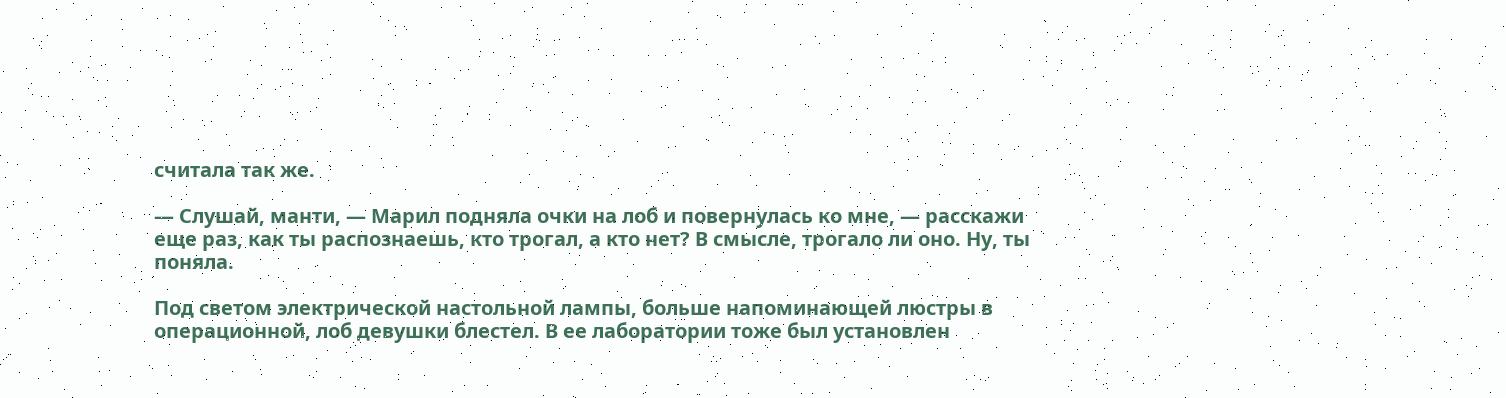считала так же.

— Слушай, манти, — Марил подняла очки на лоб и повернулась ко мне, — расскажи еще раз, как ты распознаешь, кто трогал, а кто нет? В смысле, трогало ли оно. Ну, ты поняла.

Под светом электрической настольной лампы, больше напоминающей люстры в операционной, лоб девушки блестел. В ее лаборатории тоже был установлен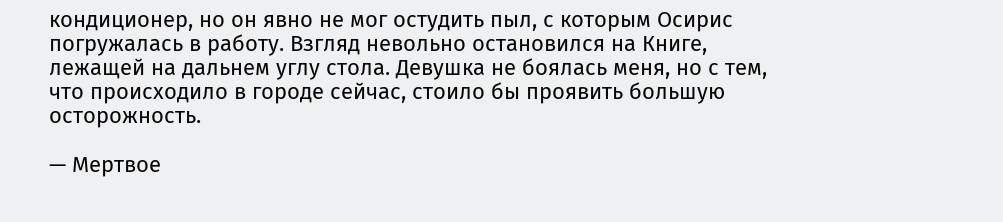кондиционер, но он явно не мог остудить пыл, с которым Осирис погружалась в работу. Взгляд невольно остановился на Книге, лежащей на дальнем углу стола. Девушка не боялась меня, но с тем, что происходило в городе сейчас, стоило бы проявить большую осторожность.

— Мертвое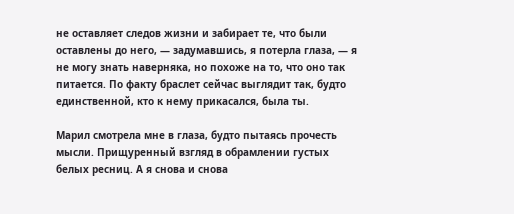не оставляет следов жизни и забирает те, что были оставлены до него, — задумавшись, я потерла глаза, — я не могу знать наверняка, но похоже на то, что оно так питается. По факту браслет сейчас выглядит так, будто единственной, кто к нему прикасался, была ты.

Марил смотрела мне в глаза, будто пытаясь прочесть мысли. Прищуренный взгляд в обрамлении густых белых ресниц. А я снова и снова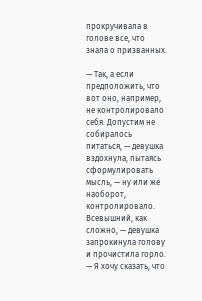прокручивала в голове все, что знала о призванных.

— Так, а если предположить, что вот оно, например, не контролировало себя. Допустим не собиралось питаться, — девушка вздохнула, пытаясь сформулировать мысль, — ну или же наоборот, контролировало. Всевышний, как сложно, — девушка запрокинула голову и прочистила горло. — Я хочу сказать, что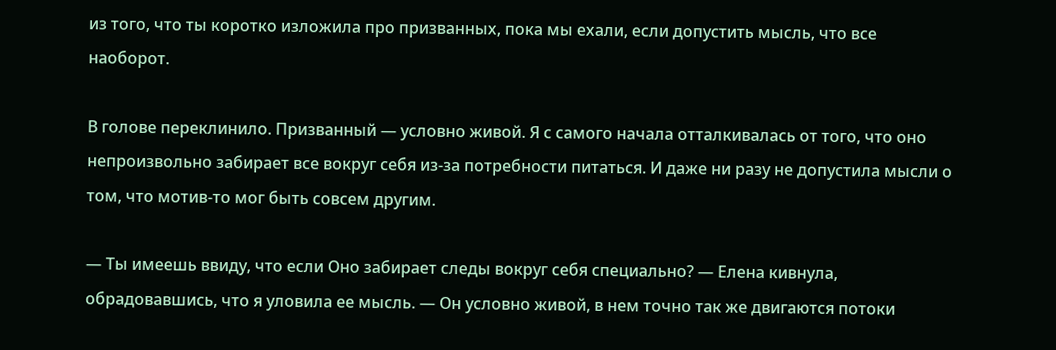из того, что ты коротко изложила про призванных, пока мы ехали, если допустить мысль, что все наоборот.

В голове переклинило. Призванный — условно живой. Я с самого начала отталкивалась от того, что оно непроизвольно забирает все вокруг себя из-за потребности питаться. И даже ни разу не допустила мысли о том, что мотив-то мог быть совсем другим.

— Ты имеешь ввиду, что если Оно забирает следы вокруг себя специально? — Елена кивнула, обрадовавшись, что я уловила ее мысль. — Он условно живой, в нем точно так же двигаются потоки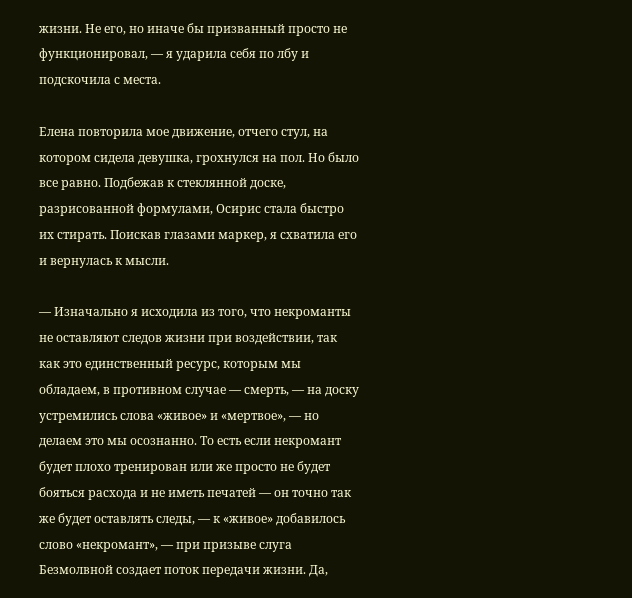жизни. Не его, но иначе бы призванный просто не функционировал, — я ударила себя по лбу и подскочила с места.

Елена повторила мое движение, отчего стул, на котором сидела девушка, грохнулся на пол. Но было все равно. Подбежав к стеклянной доске, разрисованной формулами, Осирис стала быстро их стирать. Поискав глазами маркер, я схватила его и вернулась к мысли.

— Изначально я исходила из того, что некроманты не оставляют следов жизни при воздействии, так как это единственный ресурс, которым мы обладаем, в противном случае — смерть, — на доску устремились слова «живое» и «мертвое», — но делаем это мы осознанно. То есть если некромант будет плохо тренирован или же просто не будет бояться расхода и не иметь печатей — он точно так же будет оставлять следы, — к «живое» добавилось слово «некромант», — при призыве слуга Безмолвной создает поток передачи жизни. Да,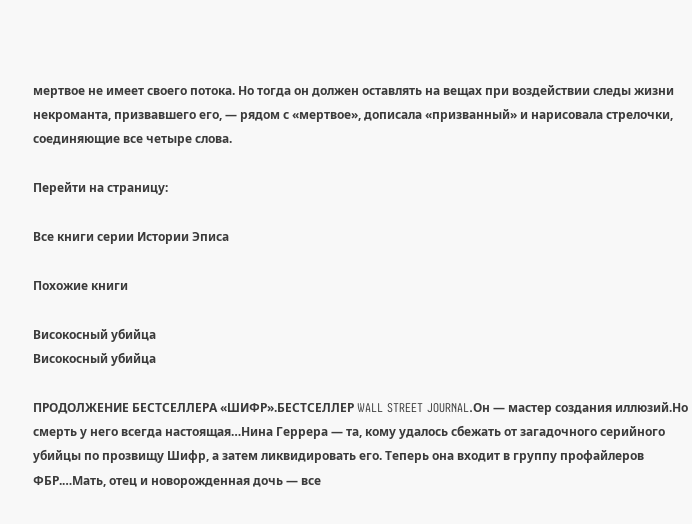мертвое не имеет своего потока. Но тогда он должен оставлять на вещах при воздействии следы жизни некроманта, призвавшего его, — рядом с «мертвое», дописала «призванный» и нарисовала стрелочки, соединяющие все четыре слова.

Перейти на страницу:

Все книги серии Истории Эписа

Похожие книги

Високосный убийца
Високосный убийца

ПРОДОЛЖЕНИЕ БЕСТСЕЛЛЕРА «ШИФР».БЕСТСЕЛЛЕР WALL STREET JOURNAL.Он — мастер создания иллюзий.Но смерть у него всегда настоящая…Нина Геррера — та, кому удалось сбежать от загадочного серийного убийцы по прозвищу Шифр, а затем ликвидировать его. Теперь она входит в группу профайлеров ФБР.…Мать, отец и новорожденная дочь — все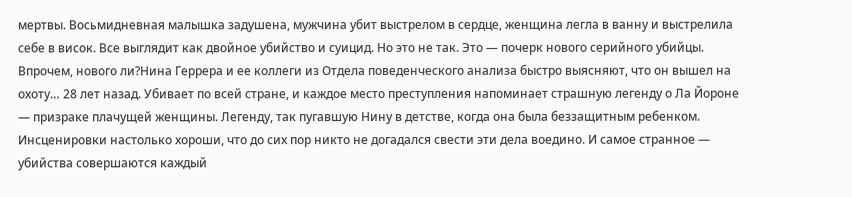мертвы. Восьмидневная малышка задушена, мужчина убит выстрелом в сердце, женщина легла в ванну и выстрелила себе в висок. Все выглядит как двойное убийство и суицид. Но это не так. Это — почерк нового серийного убийцы. Впрочем, нового ли?Нина Геррера и ее коллеги из Отдела поведенческого анализа быстро выясняют, что он вышел на охоту… 28 лет назад. Убивает по всей стране, и каждое место преступления напоминает страшную легенду о Ла Йороне — призраке плачущей женщины. Легенду, так пугавшую Нину в детстве, когда она была беззащитным ребенком. Инсценировки настолько хороши, что до сих пор никто не догадался свести эти дела воедино. И самое странное — убийства совершаются каждый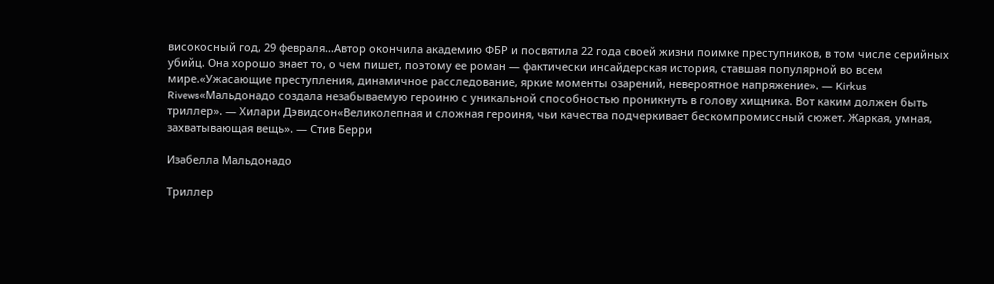високосный год, 29 февраля…Автор окончила академию ФБР и посвятила 22 года своей жизни поимке преступников, в том числе серийных убийц. Она хорошо знает то, о чем пишет, поэтому ее роман — фактически инсайдерская история, ставшая популярной во всем мире.«Ужасающие преступления, динамичное расследование, яркие моменты озарений, невероятное напряжение». — Kirkus Rivews«Мальдонадо создала незабываемую героиню с уникальной способностью проникнуть в голову хищника. Вот каким должен быть триллер». — Хилари Дэвидсон«Великолепная и сложная героиня, чьи качества подчеркивает бескомпромиссный сюжет. Жаркая, умная, захватывающая вещь». — Стив Берри

Изабелла Мальдонадо

Триллер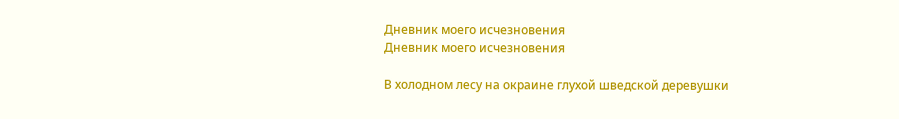Дневник моего исчезновения
Дневник моего исчезновения

В холодном лесу на окраине глухой шведской деревушки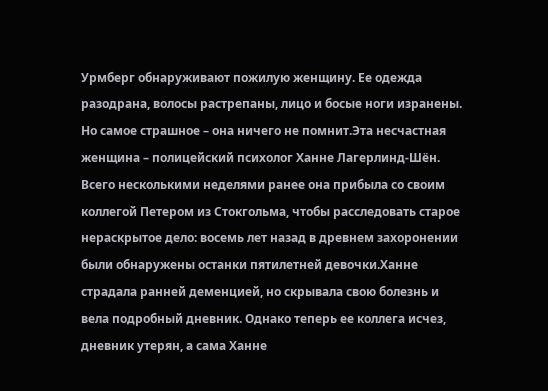Урмберг обнаруживают пожилую женщину. Ее одежда разодрана, волосы растрепаны, лицо и босые ноги изранены. Но самое страшное – она ничего не помнит.Эта несчастная женщина – полицейский психолог Ханне Лагерлинд-Шён. Всего несколькими неделями ранее она прибыла со своим коллегой Петером из Стокгольма, чтобы расследовать старое нераскрытое дело: восемь лет назад в древнем захоронении были обнаружены останки пятилетней девочки.Ханне страдала ранней деменцией, но скрывала свою болезнь и вела подробный дневник. Однако теперь ее коллега исчез, дневник утерян, а сама Ханне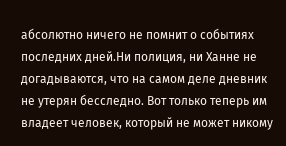абсолютно ничего не помнит о событиях последних дней.Ни полиция, ни Ханне не догадываются, что на самом деле дневник не утерян бесследно. Вот только теперь им владеет человек, который не может никому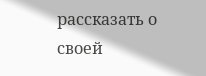рассказать о своей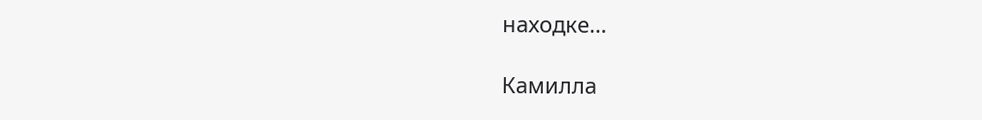находке…

Камилла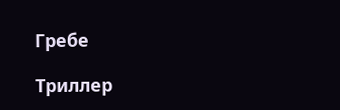Гребе

Триллер